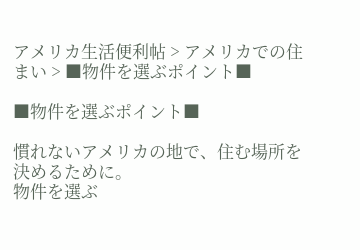アメリカ生活便利帖 > アメリカでの住まい > ■物件を選ぶポイント■

■物件を選ぶポイント■

慣れないアメリカの地で、住む場所を決めるために。
物件を選ぶ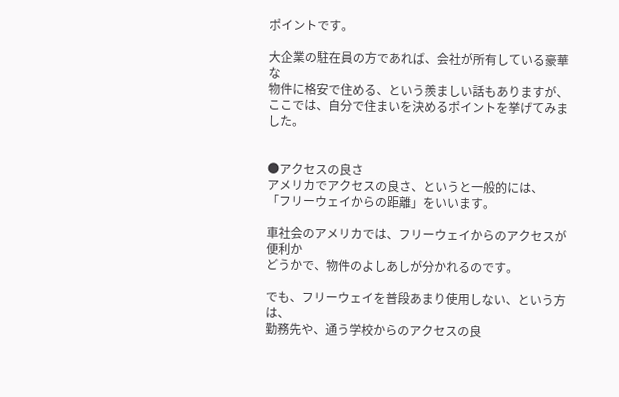ポイントです。

大企業の駐在員の方であれば、会社が所有している豪華な
物件に格安で住める、という羨ましい話もありますが、
ここでは、自分で住まいを決めるポイントを挙げてみました。


●アクセスの良さ
アメリカでアクセスの良さ、というと一般的には、
「フリーウェイからの距離」をいいます。

車社会のアメリカでは、フリーウェイからのアクセスが便利か
どうかで、物件のよしあしが分かれるのです。

でも、フリーウェイを普段あまり使用しない、という方は、
勤務先や、通う学校からのアクセスの良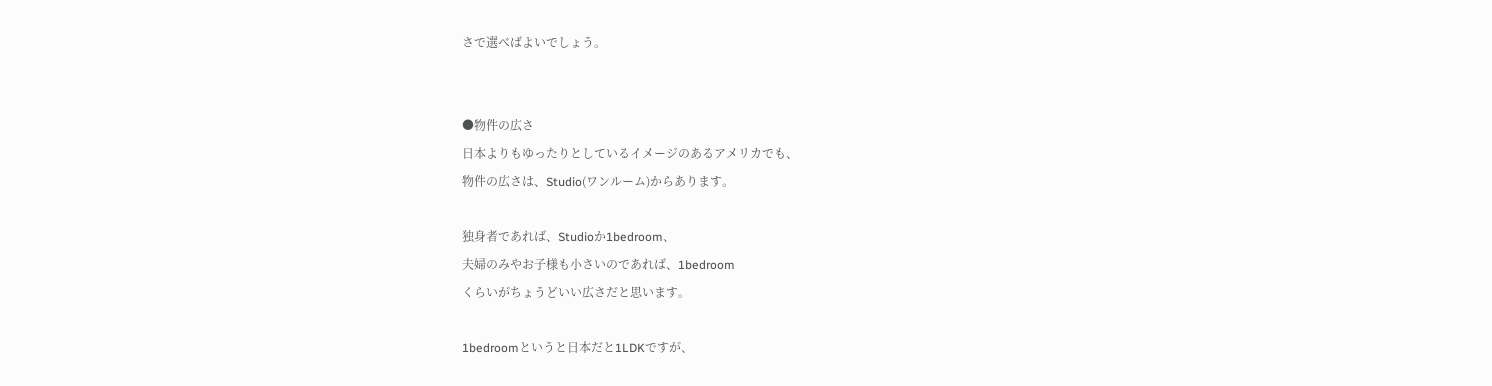さで選べばよいでしょう。


●物件の広さ
日本よりもゆったりとしているイメージのあるアメリカでも、
物件の広さは、Studio(ワンルーム)からあります。

独身者であれば、Studioか1bedroom、
夫婦のみやお子様も小さいのであれば、1bedroom
くらいがちょうどいい広さだと思います。

1bedroomというと日本だと1LDKですが、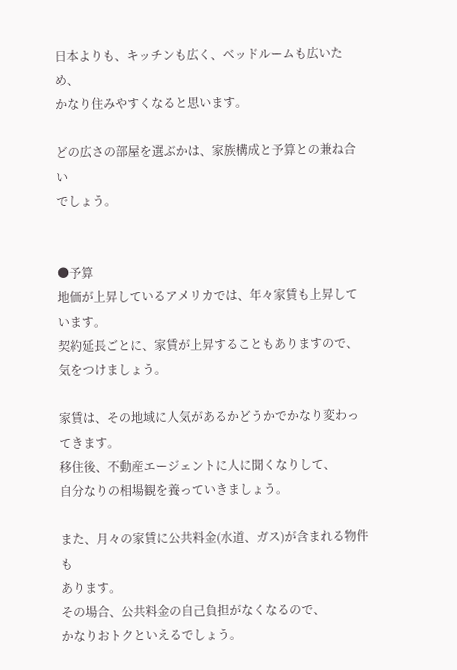日本よりも、キッチンも広く、ベッドルームも広いため、
かなり住みやすくなると思います。

どの広さの部屋を選ぶかは、家族構成と予算との兼ね合い
でしょう。


●予算
地価が上昇しているアメリカでは、年々家賃も上昇しています。
契約延長ごとに、家賃が上昇することもありますので、
気をつけましょう。

家賃は、その地域に人気があるかどうかでかなり変わってきます。
移住後、不動産エージェントに人に聞くなりして、
自分なりの相場観を養っていきましょう。

また、月々の家賃に公共料金(水道、ガス)が含まれる物件も
あります。
その場合、公共料金の自己負担がなくなるので、
かなりおトクといえるでしょう。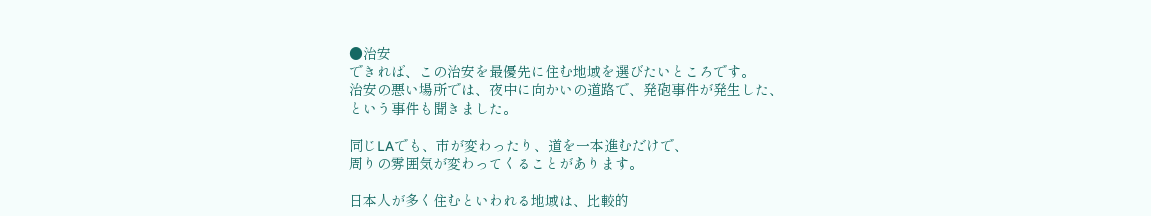●治安
できれば、この治安を最優先に住む地域を選びたいところです。
治安の悪い場所では、夜中に向かいの道路で、発砲事件が発生した、
という事件も聞きました。

同じLAでも、市が変わったり、道を一本進むだけで、
周りの雰囲気が変わってくることがあります。

日本人が多く住むといわれる地域は、比較的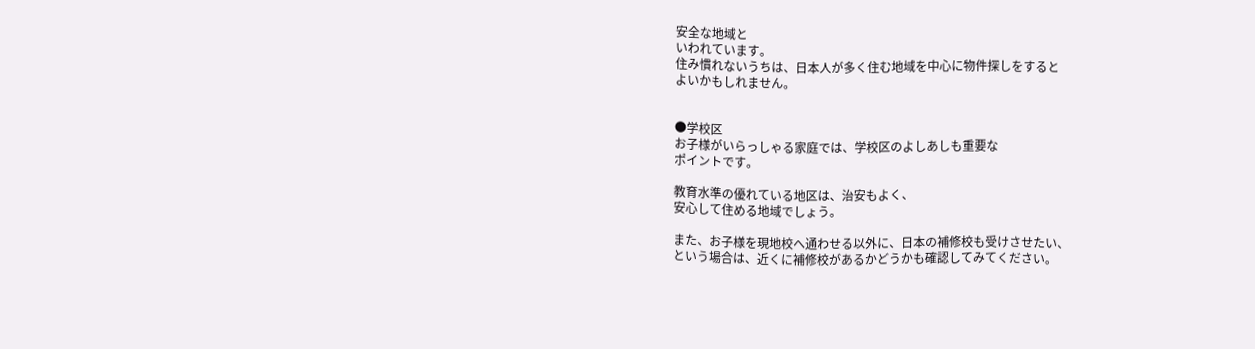安全な地域と
いわれています。
住み慣れないうちは、日本人が多く住む地域を中心に物件探しをすると
よいかもしれません。


●学校区
お子様がいらっしゃる家庭では、学校区のよしあしも重要な
ポイントです。

教育水準の優れている地区は、治安もよく、
安心して住める地域でしょう。

また、お子様を現地校へ通わせる以外に、日本の補修校も受けさせたい、
という場合は、近くに補修校があるかどうかも確認してみてください。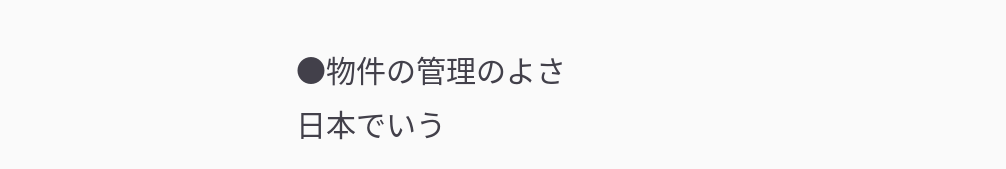●物件の管理のよさ
日本でいう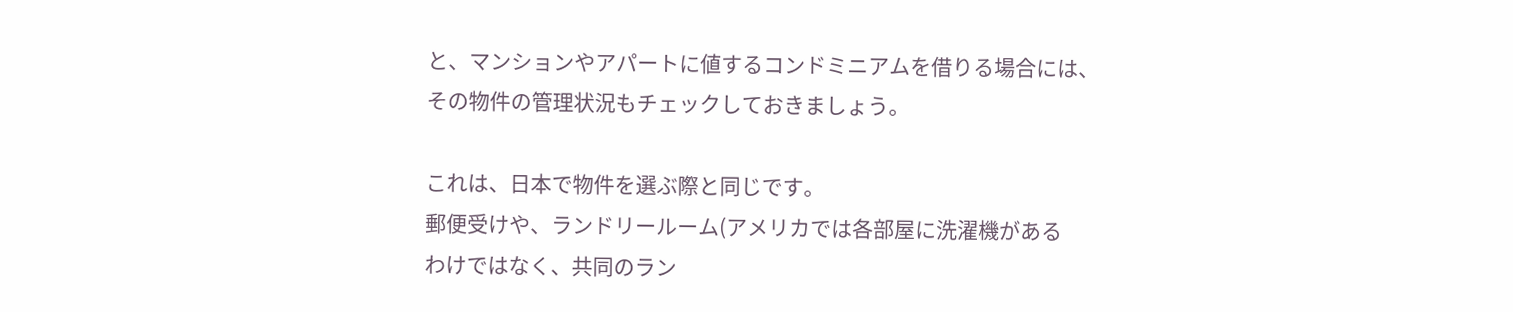と、マンションやアパートに値するコンドミニアムを借りる場合には、
その物件の管理状況もチェックしておきましょう。

これは、日本で物件を選ぶ際と同じです。
郵便受けや、ランドリールーム(アメリカでは各部屋に洗濯機がある
わけではなく、共同のラン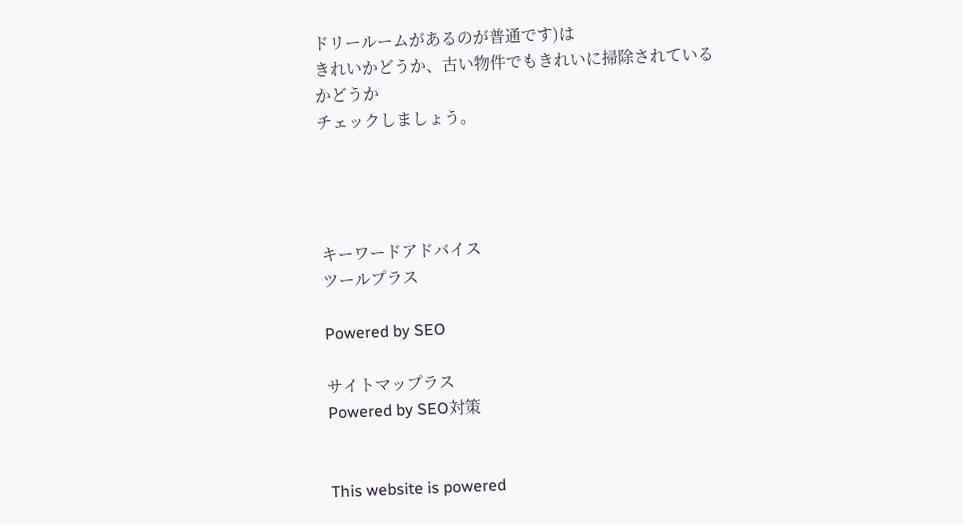ドリールームがあるのが普通です)は
きれいかどうか、古い物件でもきれいに掃除されているかどうか
チェックしましょう。




キーワードアドバイス
ツールプラス

Powered by SEO

サイトマップラス
Powered by SEO対策


This website is powered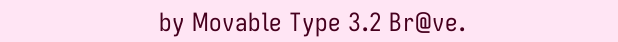by Movable Type 3.2 Br@ve.